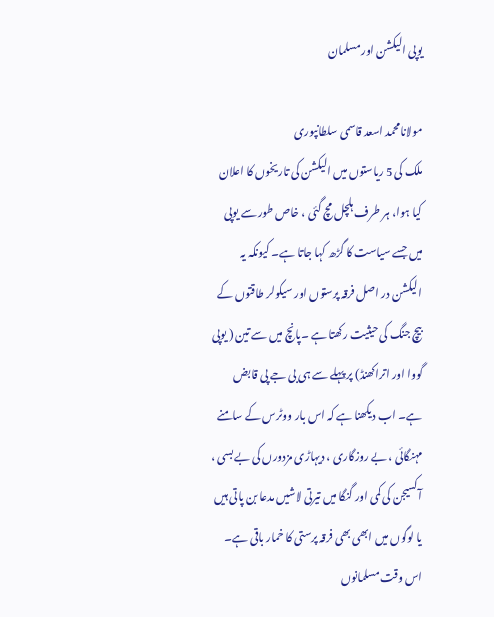یوپی الیکشن اور مسلمان

مولانامحمد اسعد قاسمی سلطانپوری
ملک کی 5 ریاستوں میں الیکشن کی تاریخوں کا اعلان کیا ہوا، ہر طرف ہلچل مچ گئی ، خاص طور سے یوپی میں جسے سیاست کا گڑھ کہا جاتا ہے۔ کیونکہ یہ الیکشن در اصل فرقہ پرستوں اور سیکولر طاقتوں کے بیچ جنگ کی حیثیت رکھتا ہے ۔پانچ میں سے تین ( یوپی گووا اور اتراکھنڈ) پر پہلے سے ہی بی جے پی قابض ہے۔ اب دیکھنا ہے کہ اس بار ووٹرس کے سامنے مہنگائی ، بے روزگاری ، دیہاڑی مزدورں کی بے بسی ، آکسیجن کی کمی اور گنگا میں تیرتی لاشیں مدعا بن پاتی ہیں یا لوگوں میں ابھی بھی فرقہ پرستی کا خمار باقی ہے۔
اس وقت مسلمانوں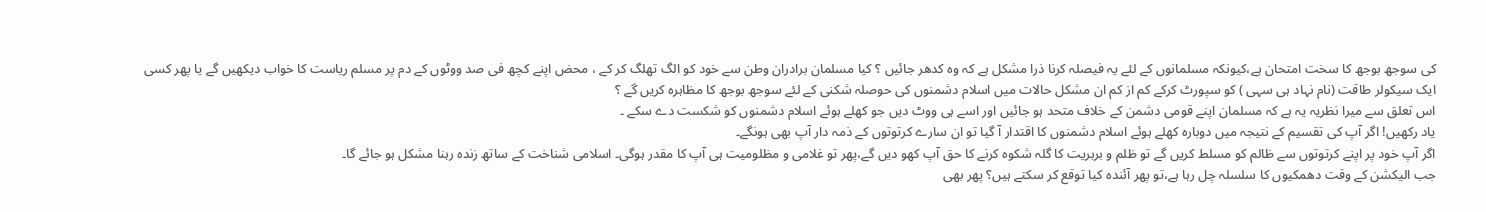کی سوجھ بوجھ کا سخت امتحان ہے،کیونکہ مسلمانوں کے لئے یہ فیصلہ کرنا ذرا مشکل ہے کہ وہ کدھر جائیں ؟ کیا مسلمان برادران وطن سے خود کو الگ تھلگ کر کے ، محض اپنے کچھ فی صد ووٹوں کے دم پر مسلم ریاست کا خواب دیکھیں گے یا پھر کسی ایک سیکولر طاقت (نام نہاد ہی سہی ) کو سپورٹ کرکے کم از کم ان مشکل حالات میں اسلام دشمنوں کی حوصلہ شکنی کے لئے سوجھ بوجھ کا مظاہرہ کریں گے ؟
اس تعلق سے میرا نظریہ یہ ہے کہ مسلمان اپنے قومی دشمن کے خلاف متحد ہو جائیں اور اسے ہی ووٹ دیں جو کھلے ہوئے اسلام دشمنوں کو شکست دے سکے ۔
یاد رکھیں! اگر آپ کی تقسیم کے نتیجہ میں دوبارہ کھلے ہوئے اسلام دشمنوں کا اقتدار آ گیا تو ان سارے کرتوتوں کے ذمہ دار آپ بھی ہونگے۔
اگر آپ خود پر اپنے کرتوتوں سے ظالم کو مسلط کریں گے تو ظلم و بربریت کا گلہ شکوہ کرنے کا حق آپ کھو دیں گے،پھر تو غلامی و مظلومیت ہی آپ کا مقدر ہوگی۔ اسلامی شناخت کے ساتھ زندہ رہنا مشکل ہو جائے گا۔
جب الیکشن کے وقت دھمکیوں کا سلسلہ چل رہا ہے،تو پھر آئندہ کیا توقع کر سکتے ہیں؟ پھر بھی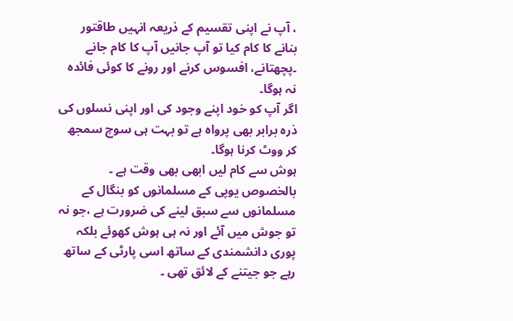، آپ نے اپنی تقسیم کے ذریعہ انہیں طاقتور بنانے کا کام کیا تو آپ جانیں آپ کا کام جانے ۔پچھتانے، افسوس کرنے اور رونے کا کوئی فائدہ نہ ہوگا۔
اگر آپ کو خود اپنے وجود کی اور اپنی نسلوں کی ذرہ برابر بھی پرواہ ہے تو بہت ہی سوچ سمجھ کر ووٹ کرنا ہوگا۔
ہوش سے کام لیں ابھی بھی وقت ہے ۔
بالخصوص یوپی کے مسلمانوں کو بنگال کے مسلمانوں سے سبق لینے کی ضرورت ہے ،جو نہ تو جوش میں آئے اور نہ ہی ہوش کھوئے بلکہ پوری دانشمندی کے ساتھ اسی پارٹی کے ساتھ رہے جو جیتنے کے لائق تھی ۔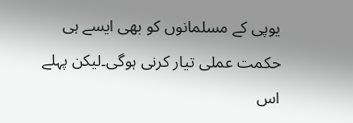یوپی کے مسلمانوں کو بھی ایسے ہی حکمت عملی تیار کرنی ہوگی۔لیکن پہلے اس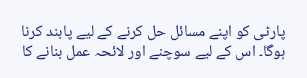پارٹی کو اپنے مسائل حل کرنے کے لیے پابند کرنا ہوگا۔ اس کے لیے سوچنے اور لائحہ عمل بنانے کا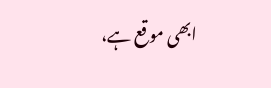ابھی موقع ہے،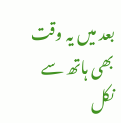بعد میں یہ وقت بھی ہاتھ سے نکل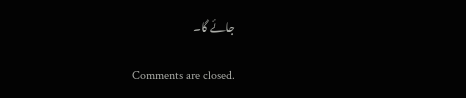جائے گا۔

Comments are closed.